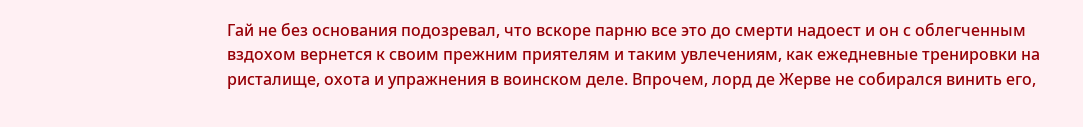Гай не без основания подозревал, что вскоре парню все это до смерти надоест и он с облегченным вздохом вернется к своим прежним приятелям и таким увлечениям, как ежедневные тренировки на ристалище, охота и упражнения в воинском деле. Впрочем, лорд де Жерве не собирался винить его,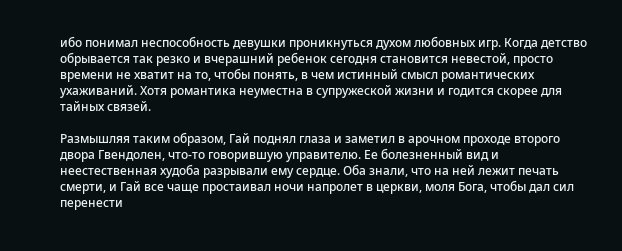ибо понимал неспособность девушки проникнуться духом любовных игр. Когда детство обрывается так резко и вчерашний ребенок сегодня становится невестой, просто времени не хватит на то, чтобы понять, в чем истинный смысл романтических ухаживаний. Хотя романтика неуместна в супружеской жизни и годится скорее для тайных связей.

Размышляя таким образом, Гай поднял глаза и заметил в арочном проходе второго двора Гвендолен, что-то говорившую управителю. Ее болезненный вид и неестественная худоба разрывали ему сердце. Оба знали, что на ней лежит печать смерти, и Гай все чаще простаивал ночи напролет в церкви, моля Бога, чтобы дал сил перенести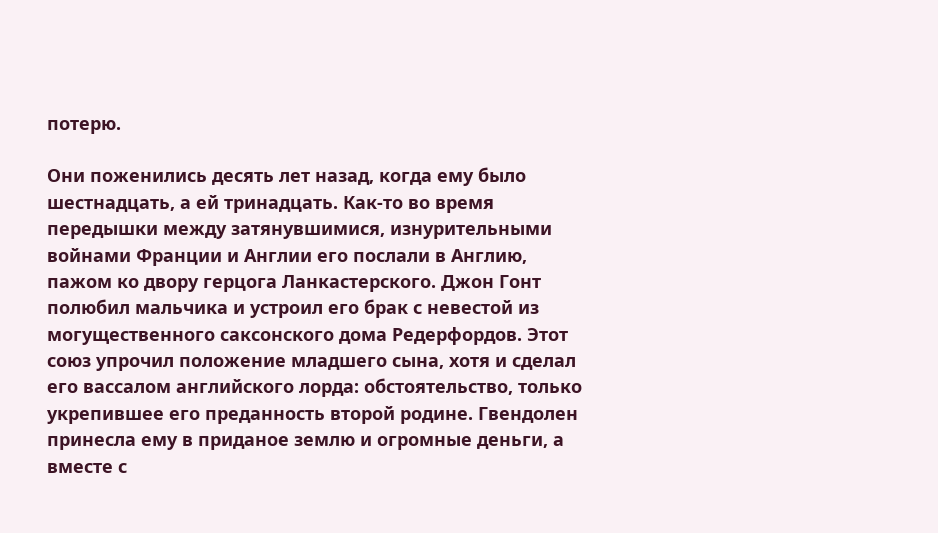потерю.

Они поженились десять лет назад, когда ему было шестнадцать, а ей тринадцать. Как-то во время передышки между затянувшимися, изнурительными войнами Франции и Англии его послали в Англию, пажом ко двору герцога Ланкастерского. Джон Гонт полюбил мальчика и устроил его брак с невестой из могущественного саксонского дома Редерфордов. Этот союз упрочил положение младшего сына, хотя и сделал его вассалом английского лорда: обстоятельство, только укрепившее его преданность второй родине. Гвендолен принесла ему в приданое землю и огромные деньги, а вместе с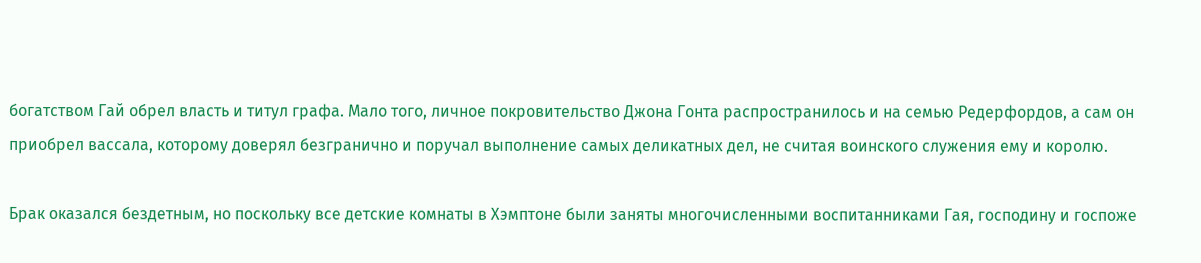богатством Гай обрел власть и титул графа. Мало того, личное покровительство Джона Гонта распространилось и на семью Редерфордов, а сам он приобрел вассала, которому доверял безгранично и поручал выполнение самых деликатных дел, не считая воинского служения ему и королю.

Брак оказался бездетным, но поскольку все детские комнаты в Хэмптоне были заняты многочисленными воспитанниками Гая, господину и госпоже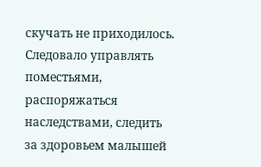скучать не приходилось. Следовало управлять поместьями, распоряжаться наследствами, следить за здоровьем малышей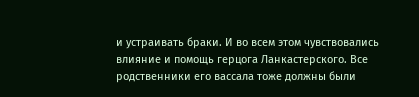и устраивать браки. И во всем этом чувствовались влияние и помощь герцога Ланкастерского. Все родственники его вассала тоже должны были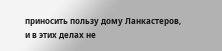приносить пользу дому Ланкастеров, и в этих делах не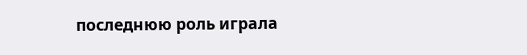последнюю роль играла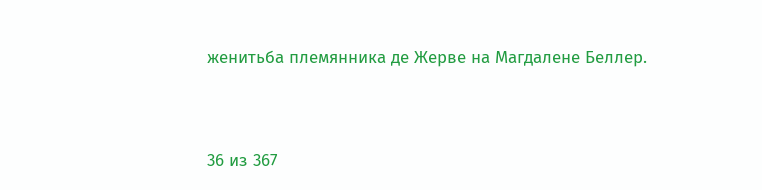женитьба племянника де Жерве на Магдалене Беллер.



36 из 367